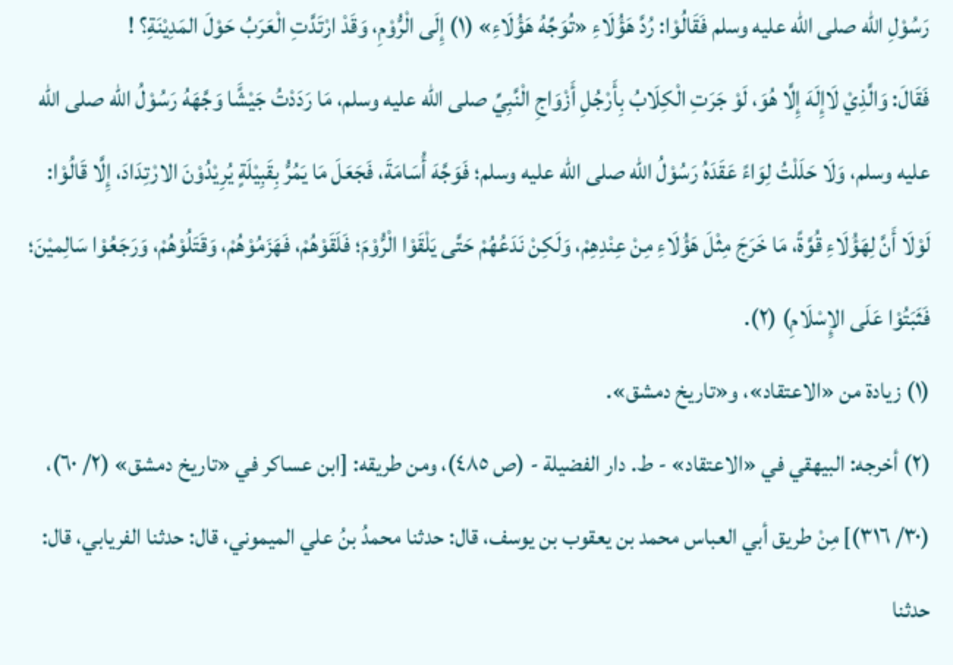رَسُوْلِ الله صلى الله عليه وسلم فَقَالُوْا: رُدَّ هَؤُلَاءِ «تُوَجِّهُ هَؤُلَاءِ» (١) إِلَى الْرُّوْمِ، وَقَدْ ارْتَدَّتِ الْعَرَبُ حَوْلَ المَدِيْنَةِ؟ !
فَقَالَ: وَالَّذِيْ لَاإِلَهَ إِلَّا هُوَ، لَوْ جَرَتِ الْكِلَابُ بِأَرْجُلِ أَزْوَاجِ الْنَّبِيِّ صلى الله عليه وسلم، مَا رَدَدْتُ جَيْشًَا وَجَّهَهُ رَسُوْلُ الله صلى الله عليه وسلم، وَلَا حَلَلْتُ لِوَاءً عَقَدَهُ رَسُوْلُ الله صلى الله عليه وسلم؛ فَوَجَّهَ أُسَامَةَ، فَجَعَلَ مَا يَمُرُّ بِقَبِيْلَةٍ يُرِيْدُوْنَ الارْتِدَادَ، إِلَّا قَالُوْا: لَوْلَا أَنَّ لِهَؤُلَاءِ قُوَّةً، مَا خَرَجَ مِثْلَ هَؤُلَاءِ مِنْ عِنْدِهِمْ، وَلَكِنْ نَدَعُهُمْ حَتَّى يَلْقَوْا الْرُّوْمَ؛ فَلَقَوْهُمْ، فَهَزَمُوْهُمْ، وَقَتَلُوْهُمْ، وَرَجَعُوْا سَالِميْنَ؛ فَثَبَتُوْا عَلَى الإِسْلَامِ) (٢).
(١) زيادة من «الاعتقاد»، و«تاريخ دمشق».
(٢) أخرجه: البيهقي في «الاعتقاد» - ط. دار الفضيلة - (ص ٤٨٥)، ومن طريقه: [ابن عساكر في «تاريخ دمشق» (٢/ ٦٠)، (٣٠/ ٣١٦)] مِنْ طريق أبي العباس محمد بن يعقوب بن يوسف، قال: حدثنا محمدُ بنُ علي الميموني، قال: حدثنا الفريابي، قال: حدثنا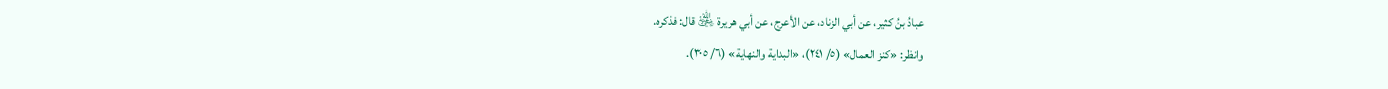عبادُ بنُ كثير، عن أبي الزناد، عن الأعرج، عن أبي هريرة ﵁ قال: فذكره.
وانظر: «كنز العمال» (٥/ ٢٤١)، «البداية والنهاية» (٦/ ٣٠٥).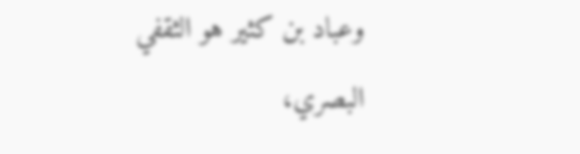وعباد بن كثير هو الثقفي البصري،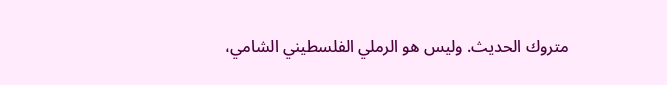متروك الحديث. وليس هو الرملي الفلسطيني الشامي،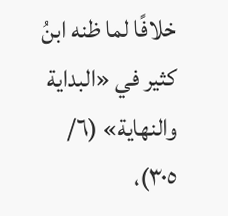خلافًا لما ظنه ابنُ كثير في «البداية والنهاية» (٦/ ٣٠٥)،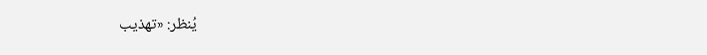يُنظر: «تهذيب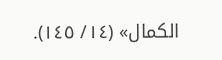الكمال» (١٤/ ١٤٥).